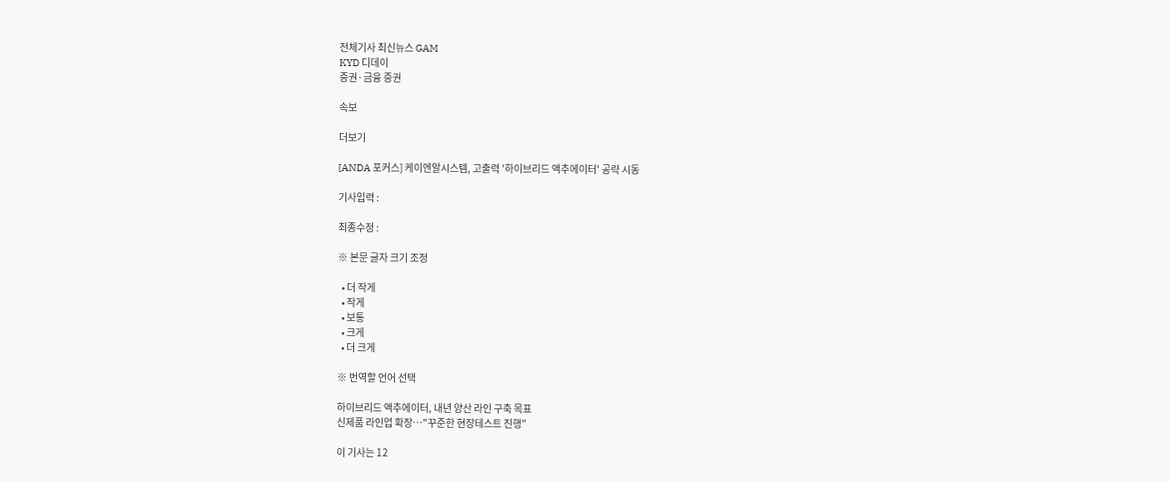전체기사 최신뉴스 GAM
KYD 디데이
증권·금융 증권

속보

더보기

[ANDA 포커스] 케이엔알시스템, 고출력 '하이브리드 액추에이터' 공략 시동

기사입력 :

최종수정 :

※ 본문 글자 크기 조정

  • 더 작게
  • 작게
  • 보통
  • 크게
  • 더 크게

※ 번역할 언어 선택

하이브리드 액추에이터, 내년 양산 라인 구축 목표
신제품 라인업 확장…"꾸준한 현장테스트 진행"

이 기사는 12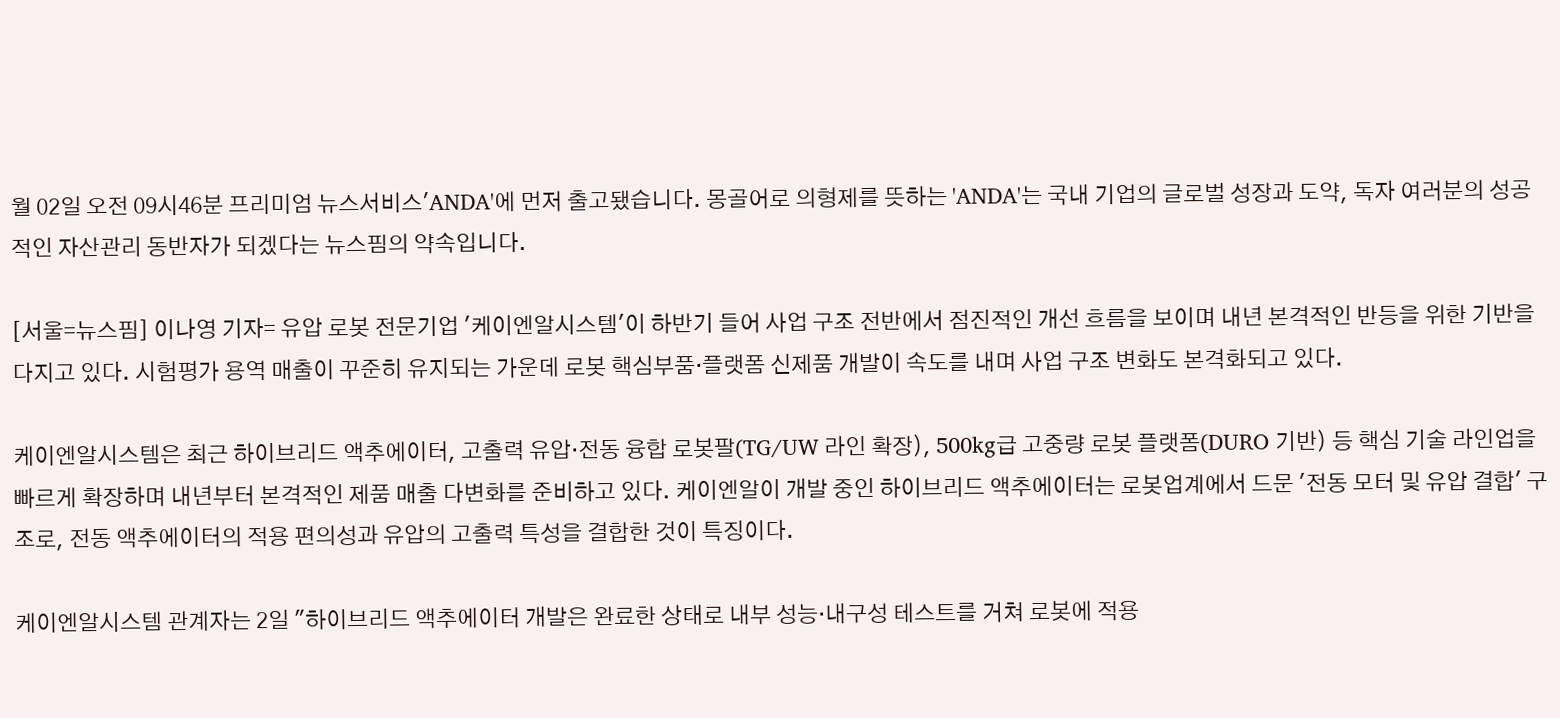월 02일 오전 09시46분 프리미엄 뉴스서비스'ANDA'에 먼저 출고됐습니다. 몽골어로 의형제를 뜻하는 'ANDA'는 국내 기업의 글로벌 성장과 도약, 독자 여러분의 성공적인 자산관리 동반자가 되겠다는 뉴스핌의 약속입니다.

[서울=뉴스핌] 이나영 기자= 유압 로봇 전문기업 '케이엔알시스템'이 하반기 들어 사업 구조 전반에서 점진적인 개선 흐름을 보이며 내년 본격적인 반등을 위한 기반을 다지고 있다. 시험평가 용역 매출이 꾸준히 유지되는 가운데 로봇 핵심부품·플랫폼 신제품 개발이 속도를 내며 사업 구조 변화도 본격화되고 있다.

케이엔알시스템은 최근 하이브리드 액추에이터, 고출력 유압·전동 융합 로봇팔(TG/UW 라인 확장), 500kg급 고중량 로봇 플랫폼(DURO 기반) 등 핵심 기술 라인업을 빠르게 확장하며 내년부터 본격적인 제품 매출 다변화를 준비하고 있다. 케이엔알이 개발 중인 하이브리드 액추에이터는 로봇업계에서 드문 '전동 모터 및 유압 결합' 구조로, 전동 액추에이터의 적용 편의성과 유압의 고출력 특성을 결합한 것이 특징이다.

케이엔알시스템 관계자는 2일 "하이브리드 액추에이터 개발은 완료한 상태로 내부 성능·내구성 테스트를 거쳐 로봇에 적용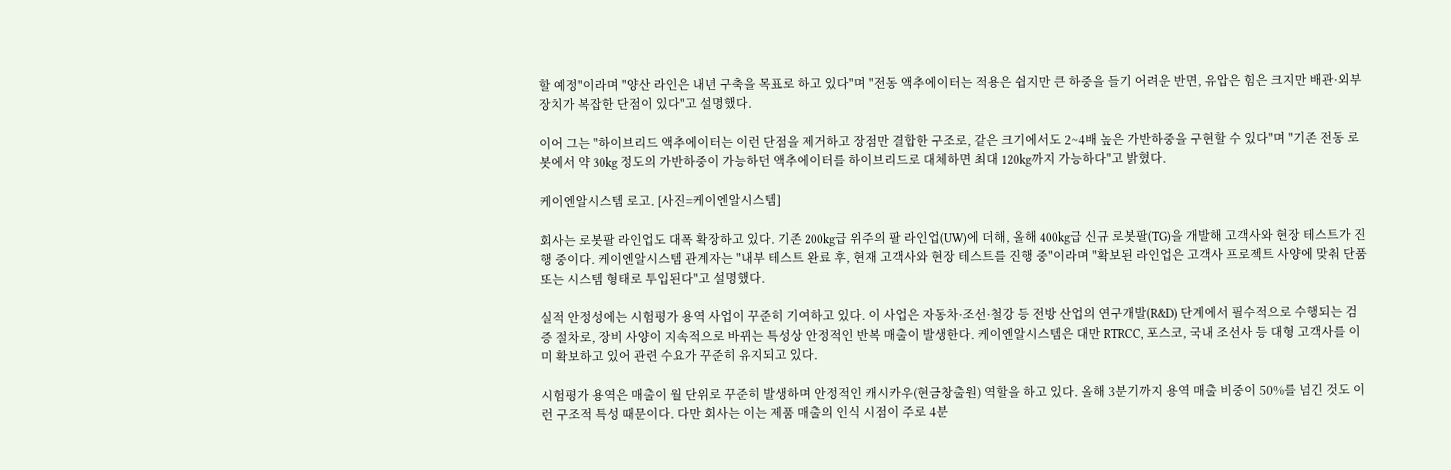할 예정"이라며 "양산 라인은 내년 구축을 목표로 하고 있다"며 "전동 액추에이터는 적용은 쉽지만 큰 하중을 들기 어려운 반면, 유압은 힘은 크지만 배관·외부장치가 복잡한 단점이 있다"고 설명했다.

이어 그는 "하이브리드 액추에이터는 이런 단점을 제거하고 장점만 결합한 구조로, 같은 크기에서도 2~4배 높은 가반하중을 구현할 수 있다"며 "기존 전동 로봇에서 약 30kg 정도의 가반하중이 가능하던 액추에이터를 하이브리드로 대체하면 최대 120kg까지 가능하다"고 밝혔다.

케이엔알시스템 로고. [사진=케이엔알시스템]

회사는 로봇팔 라인업도 대폭 확장하고 있다. 기존 200kg급 위주의 팔 라인업(UW)에 더해, 올해 400kg급 신규 로봇팔(TG)을 개발해 고객사와 현장 테스트가 진행 중이다. 케이엔알시스템 관계자는 "내부 테스트 완료 후, 현재 고객사와 현장 테스트를 진행 중"이라며 "확보된 라인업은 고객사 프로젝트 사양에 맞춰 단품 또는 시스템 형태로 투입된다"고 설명했다.

실적 안정성에는 시험평가 용역 사업이 꾸준히 기여하고 있다. 이 사업은 자동차·조선·철강 등 전방 산업의 연구개발(R&D) 단계에서 필수적으로 수행되는 검증 절차로, 장비 사양이 지속적으로 바뀌는 특성상 안정적인 반복 매출이 발생한다. 케이엔알시스템은 대만 RTRCC, 포스코, 국내 조선사 등 대형 고객사를 이미 확보하고 있어 관련 수요가 꾸준히 유지되고 있다.

시험평가 용역은 매출이 월 단위로 꾸준히 발생하며 안정적인 캐시카우(현금창출원) 역할을 하고 있다. 올해 3분기까지 용역 매출 비중이 50%를 넘긴 것도 이런 구조적 특성 때문이다. 다만 회사는 이는 제품 매출의 인식 시점이 주로 4분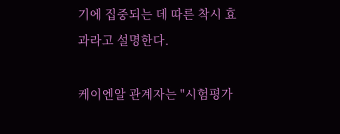기에 집중되는 데 따른 착시 효과라고 설명한다.

케이엔알 관계자는 "시험평가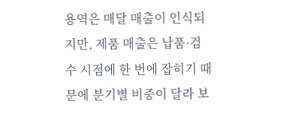용역은 매달 매출이 인식되지만, 제품 매출은 납품·검수 시점에 한 번에 잡히기 때문에 분기별 비중이 달라 보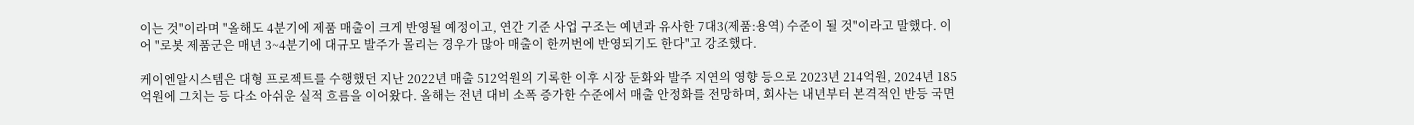이는 것"이라며 "올해도 4분기에 제품 매출이 크게 반영될 예정이고, 연간 기준 사업 구조는 예년과 유사한 7대3(제품:용역) 수준이 될 것"이라고 말했다. 이어 "로봇 제품군은 매년 3~4분기에 대규모 발주가 몰리는 경우가 많아 매출이 한꺼번에 반영되기도 한다"고 강조했다.

케이엔알시스템은 대형 프로젝트를 수행했던 지난 2022년 매출 512억원의 기록한 이후 시장 둔화와 발주 지연의 영향 등으로 2023년 214억원, 2024년 185억원에 그치는 등 다소 아쉬운 실적 흐름을 이어왔다. 올해는 전년 대비 소폭 증가한 수준에서 매출 안정화를 전망하며, 회사는 내년부터 본격적인 반등 국면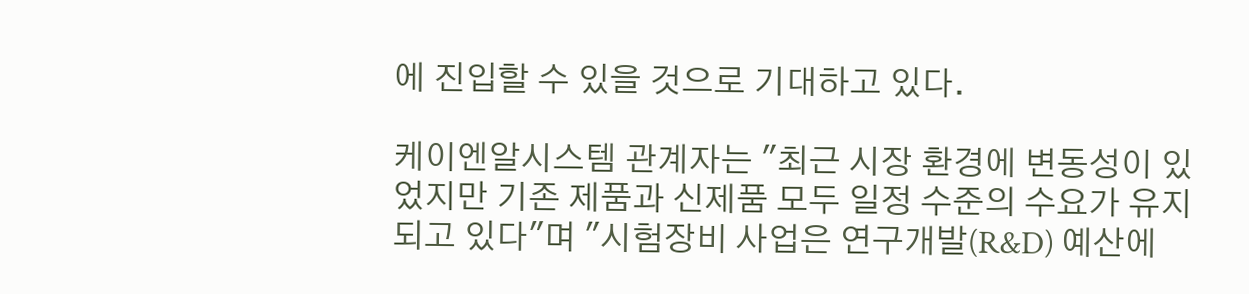에 진입할 수 있을 것으로 기대하고 있다.

케이엔알시스템 관계자는 "최근 시장 환경에 변동성이 있었지만 기존 제품과 신제품 모두 일정 수준의 수요가 유지되고 있다"며 "시험장비 사업은 연구개발(R&D) 예산에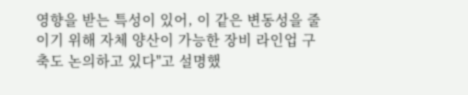영향을 받는 특성이 있어, 이 같은 변동성을 줄이기 위해 자체 양산이 가능한 장비 라인업 구축도 논의하고 있다"고 설명했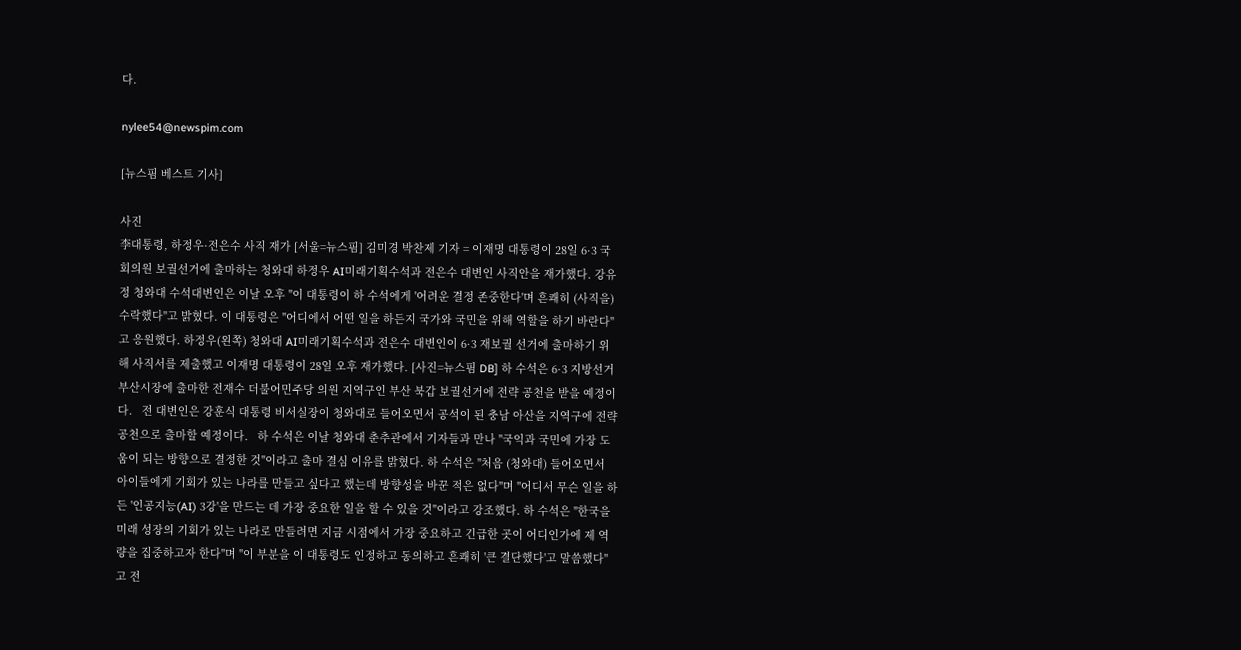다.

nylee54@newspim.com

[뉴스핌 베스트 기사]

사진
李대통령, 하정우·전은수 사직 재가 [서울=뉴스핌] 김미경 박찬제 기자 = 이재명 대통령이 28일 6·3 국회의원 보궐선거에 출마하는 청와대 하정우 AI미래기획수석과 전은수 대변인 사직안을 재가했다. 강유정 청와대 수석대변인은 이날 오후 "이 대통령이 하 수석에게 '어려운 결정 존중한다'며 흔쾌히 (사직을) 수락했다"고 밝혔다. 이 대통령은 "어디에서 어떤 일을 하든지 국가와 국민을 위해 역할을 하기 바란다"고 응원했다. 하정우(왼쪽) 청와대 AI미래기획수석과 전은수 대변인이 6·3 재보궐 선거에 출마하기 위해 사직서를 제출했고 이재명 대통령이 28일 오후 재가했다. [사진=뉴스핌 DB] 하 수석은 6·3 지방선거 부산시장에 출마한 전재수 더불어민주당 의원 지역구인 부산 북갑 보궐선거에 전략 공천을 받을 예정이다.   전 대변인은 강훈식 대통령 비서실장이 청와대로 들어오면서 공석이 된 충남 아산을 지역구에 전략 공천으로 출마할 예정이다.   하 수석은 이날 청와대 춘추관에서 기자들과 만나 "국익과 국민에 가장 도움이 되는 방향으로 결정한 것"이라고 출마 결심 이유를 밝혔다. 하 수석은 "처음 (청와대) 들어오면서 아이들에게 기회가 있는 나라를 만들고 싶다고 했는데 방향성을 바꾼 적은 없다"며 "어디서 무슨 일을 하든 '인공지능(AI) 3강'을 만드는 데 가장 중요한 일을 할 수 있을 것"이라고 강조했다. 하 수석은 "한국을 미래 성장의 기회가 있는 나라로 만들려면 지금 시점에서 가장 중요하고 긴급한 곳이 어디인가에 제 역량을 집중하고자 한다"며 "이 부분을 이 대통령도 인정하고 동의하고 흔쾌히 '큰 결단했다'고 말씀했다"고 전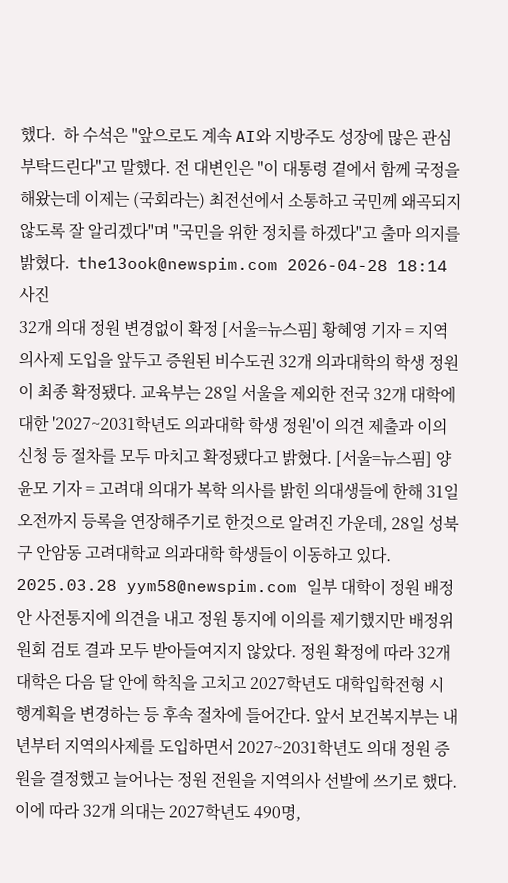했다.  하 수석은 "앞으로도 계속 AI와 지방주도 성장에 많은 관심 부탁드린다"고 말했다. 전 대변인은 "이 대통령 곁에서 함께 국정을 해왔는데 이제는 (국회라는) 최전선에서 소통하고 국민께 왜곡되지 않도록 잘 알리겠다"며 "국민을 위한 정치를 하겠다"고 출마 의지를 밝혔다.  the13ook@newspim.com 2026-04-28 18:14
사진
32개 의대 정원 변경없이 확정 [서울=뉴스핌] 황혜영 기자 = 지역의사제 도입을 앞두고 증원된 비수도권 32개 의과대학의 학생 정원이 최종 확정됐다. 교육부는 28일 서울을 제외한 전국 32개 대학에 대한 '2027~2031학년도 의과대학 학생 정원'이 의견 제출과 이의신청 등 절차를 모두 마치고 확정됐다고 밝혔다. [서울=뉴스핌] 양윤모 기자 = 고려대 의대가 복학 의사를 밝힌 의대생들에 한해 31일 오전까지 등록을 연장해주기로 한것으로 알려진 가운데, 28일 성북구 안암동 고려대학교 의과대학 학생들이 이동하고 있다. 2025.03.28 yym58@newspim.com 일부 대학이 정원 배정안 사전통지에 의견을 내고 정원 통지에 이의를 제기했지만 배정위원회 검토 결과 모두 받아들여지지 않았다. 정원 확정에 따라 32개 대학은 다음 달 안에 학칙을 고치고 2027학년도 대학입학전형 시행계획을 변경하는 등 후속 절차에 들어간다. 앞서 보건복지부는 내년부터 지역의사제를 도입하면서 2027~2031학년도 의대 정원 증원을 결정했고 늘어나는 정원 전원을 지역의사 선발에 쓰기로 했다. 이에 따라 32개 의대는 2027학년도 490명,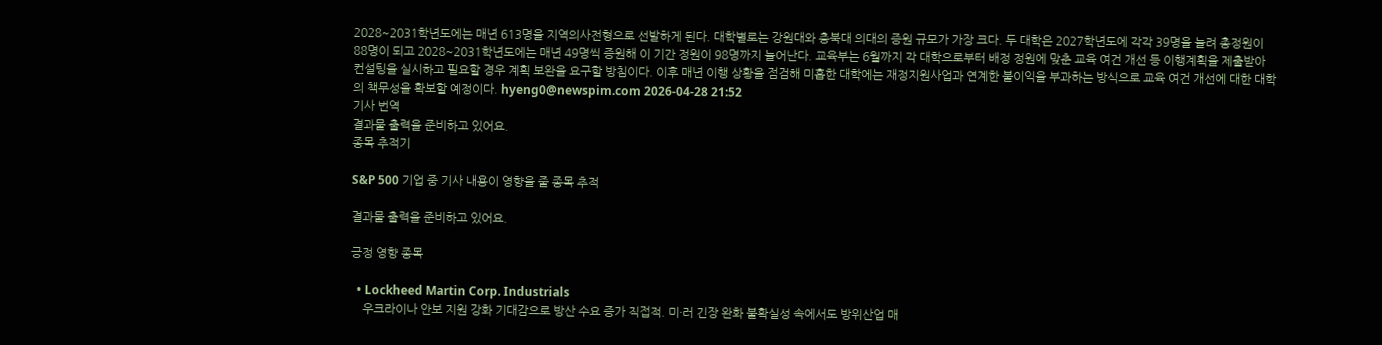2028~2031학년도에는 매년 613명을 지역의사전형으로 선발하게 된다. 대학별로는 강원대와 충북대 의대의 증원 규모가 가장 크다. 두 대학은 2027학년도에 각각 39명을 늘려 총정원이 88명이 되고 2028~2031학년도에는 매년 49명씩 증원해 이 기간 정원이 98명까지 늘어난다. 교육부는 6월까지 각 대학으로부터 배정 정원에 맞춘 교육 여건 개선 등 이행계획을 제출받아 컨설팅을 실시하고 필요할 경우 계획 보완을 요구할 방침이다. 이후 매년 이행 상황을 점검해 미흡한 대학에는 재정지원사업과 연계한 불이익을 부과하는 방식으로 교육 여건 개선에 대한 대학의 책무성을 확보할 예정이다. hyeng0@newspim.com 2026-04-28 21:52
기사 번역
결과물 출력을 준비하고 있어요.
종목 추적기

S&P 500 기업 중 기사 내용이 영향을 줄 종목 추적

결과물 출력을 준비하고 있어요.

긍정 영향 종목

  • Lockheed Martin Corp. Industrials
    우크라이나 안보 지원 강화 기대감으로 방산 수요 증가 직접적. 미·러 긴장 완화 불확실성 속에서도 방위산업 매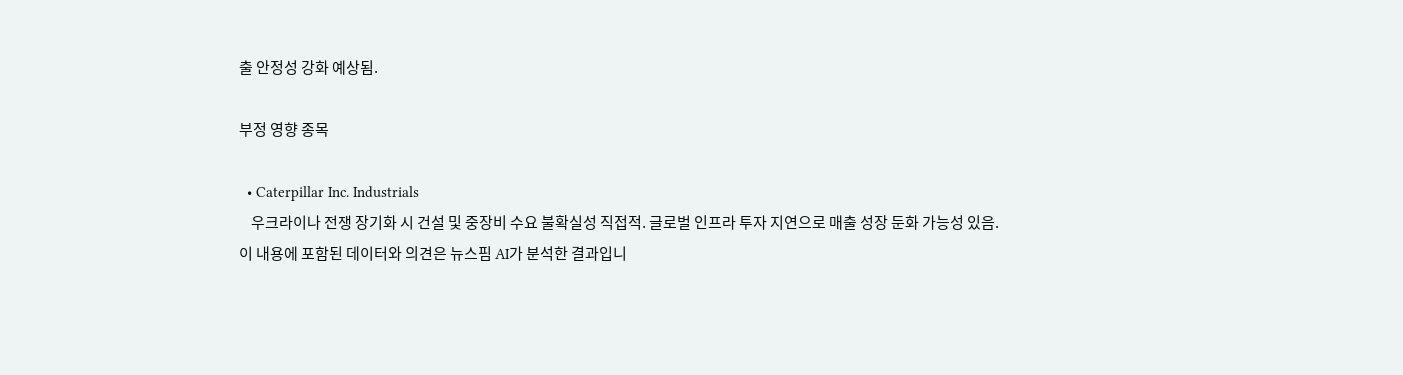출 안정성 강화 예상됨.

부정 영향 종목

  • Caterpillar Inc. Industrials
    우크라이나 전쟁 장기화 시 건설 및 중장비 수요 불확실성 직접적. 글로벌 인프라 투자 지연으로 매출 성장 둔화 가능성 있음.
이 내용에 포함된 데이터와 의견은 뉴스핌 AI가 분석한 결과입니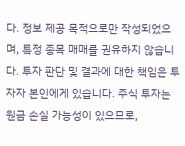다. 정보 제공 목적으로만 작성되었으며, 특정 종목 매매를 권유하지 않습니다. 투자 판단 및 결과에 대한 책임은 투자자 본인에게 있습니다. 주식 투자는 원금 손실 가능성이 있으므로,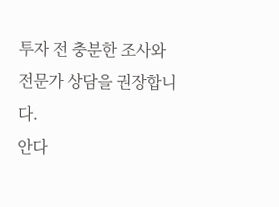투자 전 충분한 조사와 전문가 상담을 권장합니다.
안다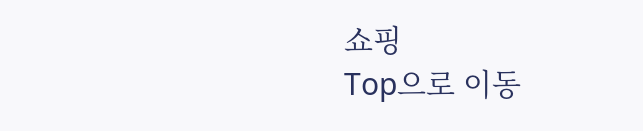쇼핑
Top으로 이동